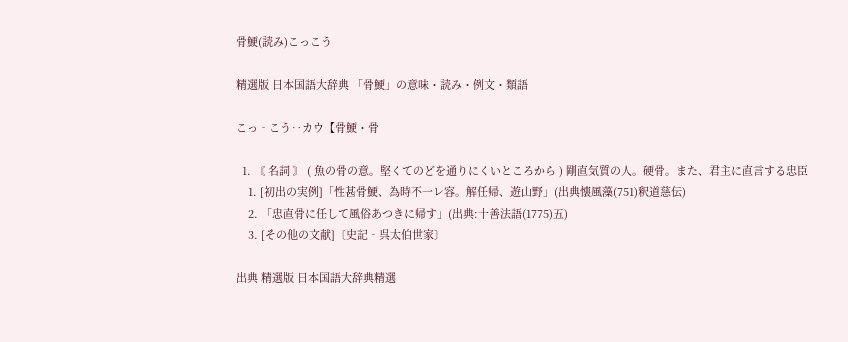骨鯁(読み)こっこう

精選版 日本国語大辞典 「骨鯁」の意味・読み・例文・類語

こっ‐こう‥カウ【骨鯁・骨

  1. 〘 名詞 〙 ( 魚の骨の意。堅くてのどを通りにくいところから ) 剛直気質の人。硬骨。また、君主に直言する忠臣
    1. [初出の実例]「性甚骨鯁、為時不一レ容。解任帰、遊山野」(出典懐風藻(751)釈道慈伝)
    2. 「忠直骨に任して風俗あつきに帰す」(出典:十善法語(1775)五)
    3. [その他の文献]〔史記‐呉太伯世家〕

出典 精選版 日本国語大辞典精選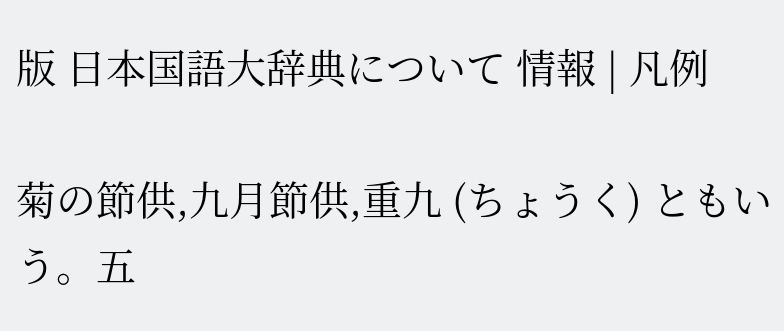版 日本国語大辞典について 情報 | 凡例

菊の節供,九月節供,重九 (ちょうく) ともいう。五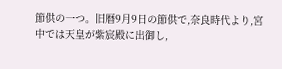節供の一つ。旧暦9月9日の節供で,奈良時代より,宮中では天皇が紫宸殿に出御し,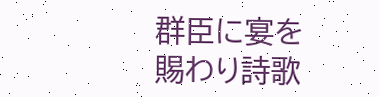群臣に宴を賜わり詩歌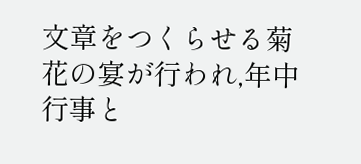文章をつくらせる菊花の宴が行われ,年中行事と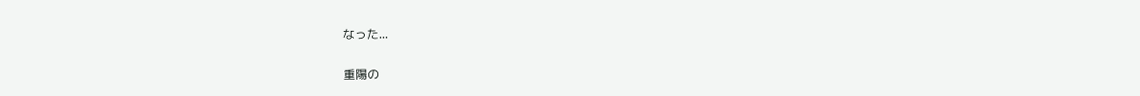なった...

重陽の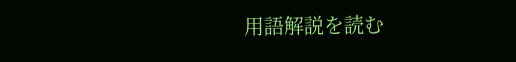用語解説を読む